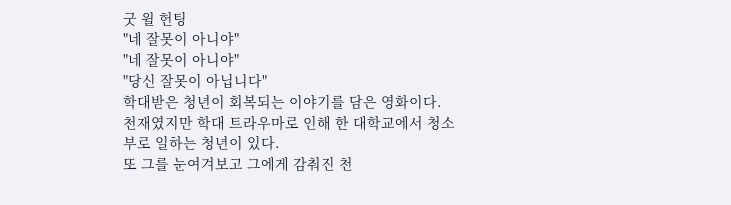굿 윌 헌팅
"네 잘못이 아니야"
"네 잘못이 아니야"
"당신 잘못이 아닙니다"
학대받은 청년이 회복되는 이야기를 담은 영화이다.
천재였지만 학대 트라우마로 인해 한 대학교에서 청소부로 일하는 청년이 있다.
또 그를 눈여겨보고 그에게 감춰진 천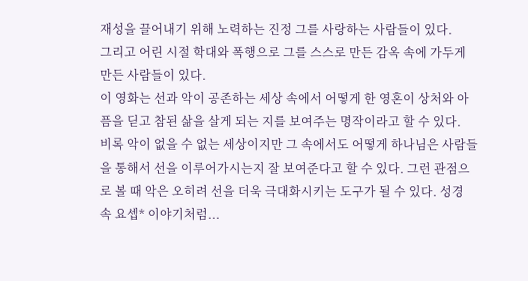재성을 끌어내기 위해 노력하는 진정 그를 사랑하는 사람들이 있다.
그리고 어린 시절 학대와 폭행으로 그를 스스로 만든 감옥 속에 가두게 만든 사람들이 있다.
이 영화는 선과 악이 공존하는 세상 속에서 어떻게 한 영혼이 상처와 아픔을 딛고 참된 삶을 살게 되는 지를 보여주는 명작이라고 할 수 있다.
비록 악이 없을 수 없는 세상이지만 그 속에서도 어떻게 하나님은 사람들을 통해서 선을 이루어가시는지 잘 보여준다고 할 수 있다. 그런 관점으로 볼 때 악은 오히려 선을 더욱 극대화시키는 도구가 될 수 있다. 성경 속 요셉* 이야기처럼...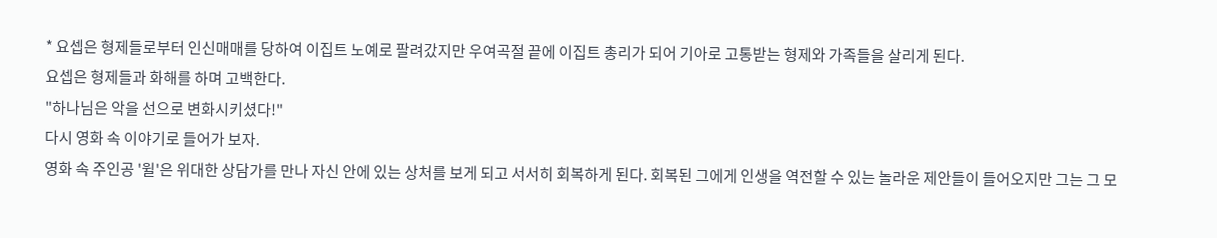* 요셉은 형제들로부터 인신매매를 당하여 이집트 노예로 팔려갔지만 우여곡절 끝에 이집트 총리가 되어 기아로 고통받는 형제와 가족들을 살리게 된다.
요셉은 형제들과 화해를 하며 고백한다.
"하나님은 악을 선으로 변화시키셨다!"
다시 영화 속 이야기로 들어가 보자.
영화 속 주인공 '윌'은 위대한 상담가를 만나 자신 안에 있는 상처를 보게 되고 서서히 회복하게 된다. 회복된 그에게 인생을 역전할 수 있는 놀라운 제안들이 들어오지만 그는 그 모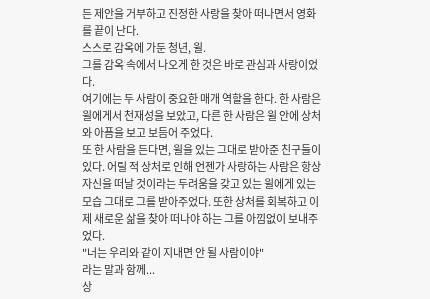든 제안을 거부하고 진정한 사랑을 찾아 떠나면서 영화를 끝이 난다.
스스로 감옥에 가둔 청년, 윌.
그를 감옥 속에서 나오게 한 것은 바로 관심과 사랑이었다.
여기에는 두 사람이 중요한 매개 역할을 한다. 한 사람은 윌에게서 천재성을 보았고, 다른 한 사람은 윌 안에 상처와 아픔을 보고 보듬어 주었다.
또 한 사람을 든다면, 윌을 있는 그대로 받아준 친구들이 있다. 어릴 적 상처로 인해 언젠가 사랑하는 사람은 항상 자신을 떠날 것이라는 두려움을 갖고 있는 윌에게 있는 모습 그대로 그를 받아주었다. 또한 상처를 회복하고 이제 새로운 삶을 찾아 떠나야 하는 그를 아낌없이 보내주었다.
"너는 우리와 같이 지내면 안 될 사람이야"
라는 말과 함께...
상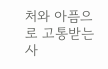처와 아픔으로 고통받는 사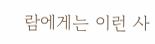람에게는 이런 사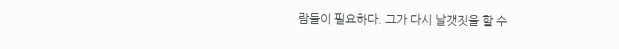람들이 필요하다. 그가 다시 날갯짓을 할 수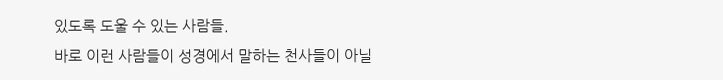있도록 도울 수 있는 사람들.
바로 이런 사람들이 성경에서 말하는 천사들이 아닐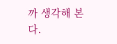까 생각해 본다.